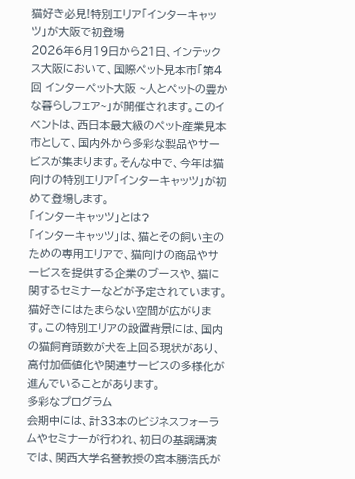猫好き必見!特別エリア「インターキャッツ」が大阪で初登場
2026年6月19日から21日、インテックス大阪において、国際ペット見本市「第4回 インターペット大阪 ~人とペットの豊かな暮らしフェア~」が開催されます。このイベントは、西日本最大級のペット産業見本市として、国内外から多彩な製品やサービスが集まります。そんな中で、今年は猫向けの特別エリア「インターキャッツ」が初めて登場します。
「インターキャッツ」とは?
「インターキャッツ」は、猫とその飼い主のための専用エリアで、猫向けの商品やサービスを提供する企業のブースや、猫に関するセミナーなどが予定されています。猫好きにはたまらない空間が広がります。この特別エリアの設置背景には、国内の猫飼育頭数が犬を上回る現状があり、高付加価値化や関連サービスの多様化が進んでいることがあります。
多彩なプログラム
会期中には、計33本のビジネスフォーラムやセミナーが行われ、初日の基調講演では、関西大学名誉教授の宮本勝浩氏が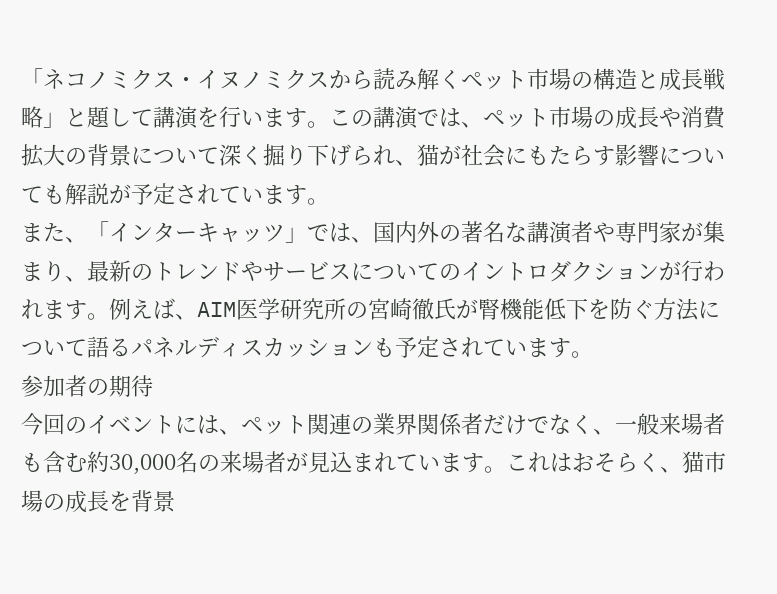「ネコノミクス・イヌノミクスから読み解くペット市場の構造と成長戦略」と題して講演を行います。この講演では、ペット市場の成長や消費拡大の背景について深く掘り下げられ、猫が社会にもたらす影響についても解説が予定されています。
また、「インターキャッツ」では、国内外の著名な講演者や専門家が集まり、最新のトレンドやサービスについてのイントロダクションが行われます。例えば、AIM医学研究所の宮崎徹氏が腎機能低下を防ぐ方法について語るパネルディスカッションも予定されています。
参加者の期待
今回のイベントには、ペット関連の業界関係者だけでなく、一般来場者も含む約30,000名の来場者が見込まれています。これはおそらく、猫市場の成長を背景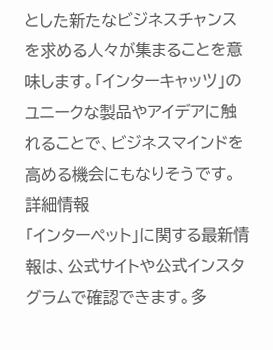とした新たなビジネスチャンスを求める人々が集まることを意味します。「インターキャッツ」のユニークな製品やアイデアに触れることで、ビジネスマインドを高める機会にもなりそうです。
詳細情報
「インターペット」に関する最新情報は、公式サイトや公式インスタグラムで確認できます。多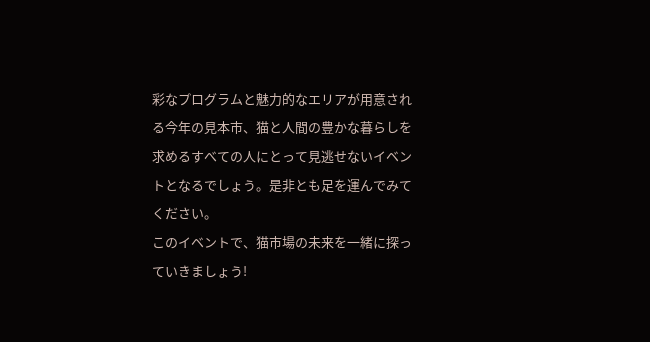彩なプログラムと魅力的なエリアが用意される今年の見本市、猫と人間の豊かな暮らしを求めるすべての人にとって見逃せないイベントとなるでしょう。是非とも足を運んでみてください。
このイベントで、猫市場の未来を一緒に探っていきましょう!